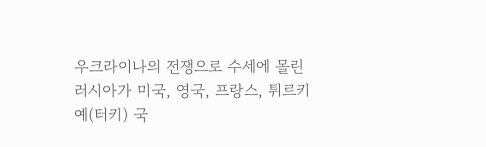우크라이나의 전쟁으로 수세에 몰린 러시아가 미국, 영국, 프랑스, 튀르키예(터키) 국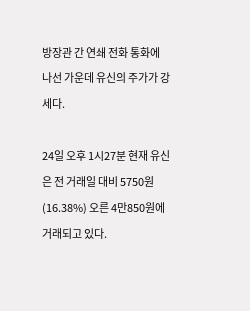방장관 간 연쇄 전화 통화에 나선 가운데 유신의 주가가 강세다.

24일 오후 1시27분 현재 유신은 전 거래일 대비 5750원(16.38%) 오른 4만850원에 거래되고 있다.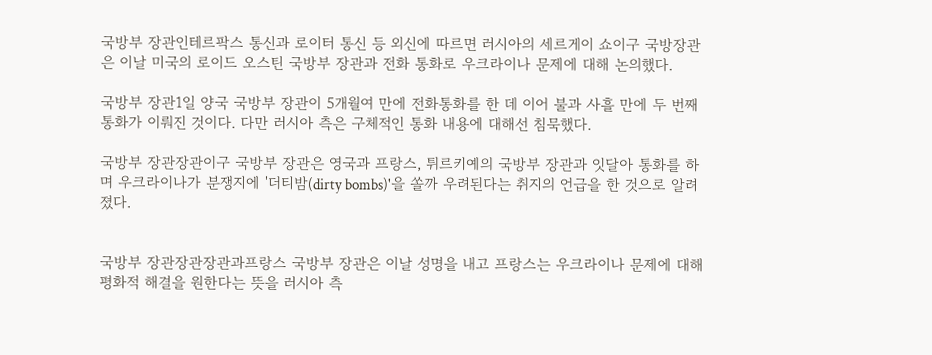국방부 장관인테르팍스 통신과 로이터 통신 등 외신에 따르면 러시아의 세르게이 쇼이구 국방장관은 이날 미국의 로이드 오스틴 국방부 장관과 전화 통화로 우크라이나 문제에 대해 논의했다.

국방부 장관1일 양국 국방부 장관이 5개월여 만에 전화통화를 한 데 이어 불과 사흘 만에 두 번째 통화가 이뤄진 것이다. 다만 러시아 측은 구체적인 통화 내용에 대해선 침묵했다.

국방부 장관장관이구 국방부 장관은 영국과 프랑스, 튀르키예의 국방부 장관과 잇달아 통화를 하며 우크라이나가 분쟁지에 '더티밤(dirty bombs)'을 쏠까 우려된다는 취지의 언급을 한 것으로 알려졌다.


국방부 장관장관장관과프랑스 국방부 장관은 이날 성명을 내고 프랑스는 우크라이나 문제에 대해 평화적 해결을 원한다는 뜻을 러시아 측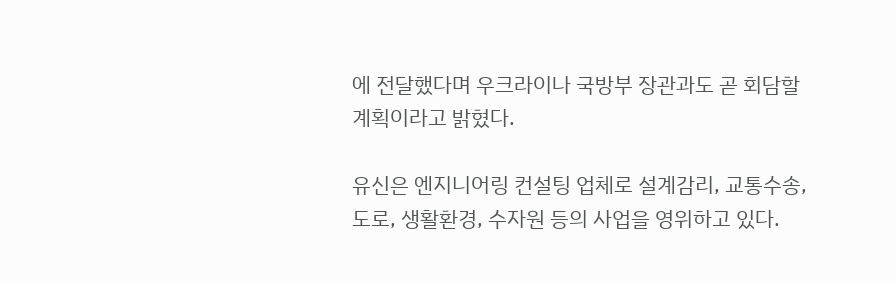에 전달했다며 우크라이나 국방부 장관과도 곧 회담할 계획이라고 밝혔다.

유신은 엔지니어링 컨설팅 업체로 설계감리, 교통수송, 도로, 생활환경, 수자원 등의 사업을 영위하고 있다.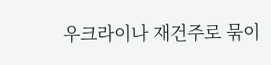우크라이나 재건주로 묶이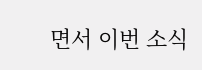면서 이번 소식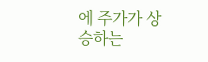에 주가가 상승하는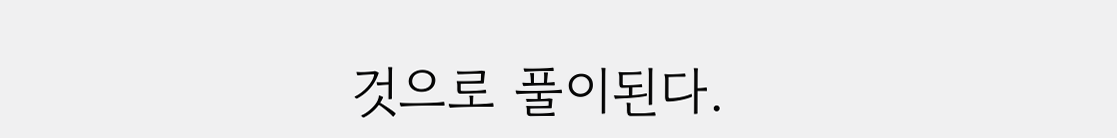것으로 풀이된다.